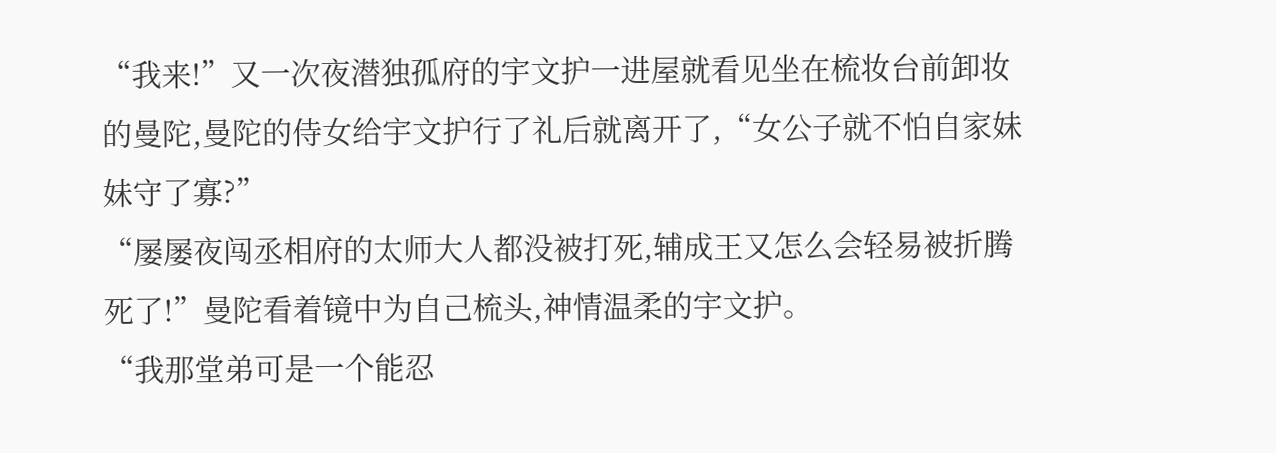“我来!”又一次夜潜独孤府的宇文护一进屋就看见坐在梳妆台前卸妆的曼陀,曼陀的侍女给宇文护行了礼后就离开了,“女公子就不怕自家妹妹守了寡?”
“屡屡夜闯丞相府的太师大人都没被打死,辅成王又怎么会轻易被折腾死了!”曼陀看着镜中为自己梳头,神情温柔的宇文护。
“我那堂弟可是一个能忍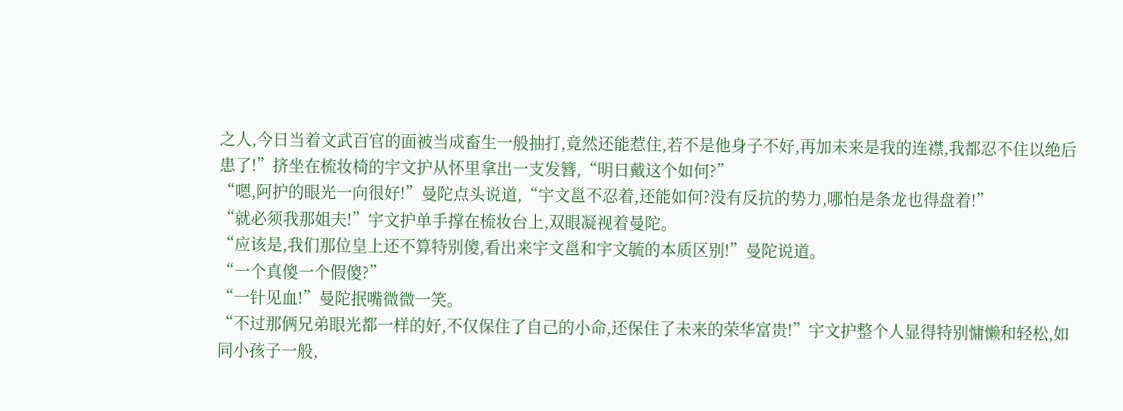之人,今日当着文武百官的面被当成畜生一般抽打,竟然还能惹住,若不是他身子不好,再加未来是我的连襟,我都忍不住以绝后患了!”挤坐在梳妆椅的宇文护从怀里拿出一支发簪,“明日戴这个如何?”
“嗯,阿护的眼光一向很好!”曼陀点头说道,“宇文邕不忍着,还能如何?没有反抗的势力,哪怕是条龙也得盘着!”
“就必须我那姐夫!”宇文护单手撑在梳妆台上,双眼凝视着曼陀。
“应该是,我们那位皇上还不算特别傻,看出来宇文邕和宇文毓的本质区别!”曼陀说道。
“一个真傻一个假傻?”
“一针见血!”曼陀抿嘴微微一笑。
“不过那俩兄弟眼光都一样的好,不仅保住了自己的小命,还保住了未来的荣华富贵!”宇文护整个人显得特别慵懒和轻松,如同小孩子一般,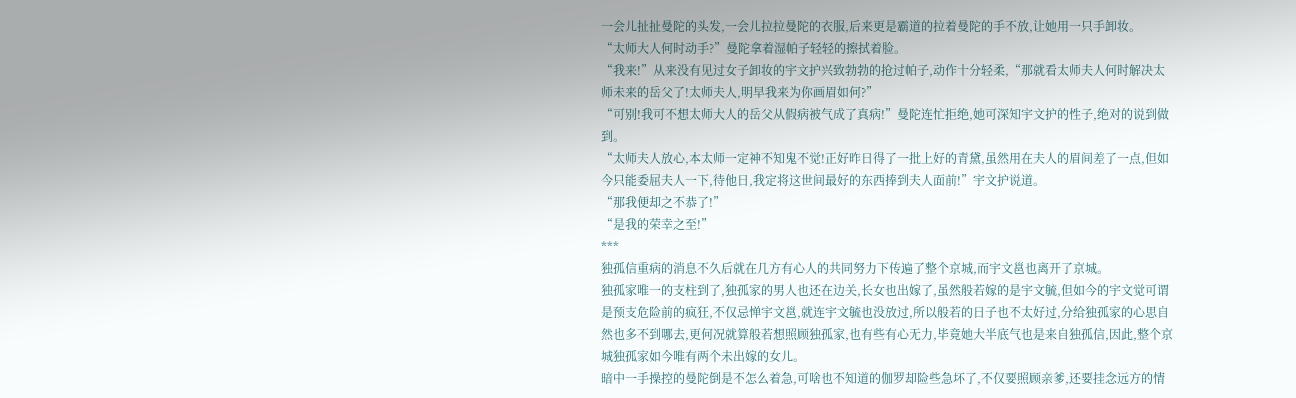一会儿扯扯曼陀的头发,一会儿拉拉曼陀的衣服,后来更是霸道的拉着曼陀的手不放,让她用一只手卸妆。
“太师大人何时动手?”曼陀拿着湿帕子轻轻的擦拭着脸。
“我来!”从来没有见过女子卸妆的宇文护兴致勃勃的抢过帕子,动作十分轻柔,“那就看太师夫人何时解决太师未来的岳父了!太师夫人,明早我来为你画眉如何?”
“可别!我可不想太师大人的岳父从假病被气成了真病!”曼陀连忙拒绝,她可深知宇文护的性子,绝对的说到做到。
“太师夫人放心,本太师一定神不知鬼不觉!正好昨日得了一批上好的青黛,虽然用在夫人的眉间差了一点,但如今只能委屈夫人一下,待他日,我定将这世间最好的东西捧到夫人面前!”宇文护说道。
“那我便却之不恭了!”
“是我的荣幸之至!”
***
独孤信重病的消息不久后就在几方有心人的共同努力下传遍了整个京城,而宇文邕也离开了京城。
独孤家唯一的支柱到了,独孤家的男人也还在边关,长女也出嫁了,虽然般若嫁的是宇文毓,但如今的宇文觉可谓是预支危险前的疯狂,不仅忌惮宇文邕,就连宇文毓也没放过,所以般若的日子也不太好过,分给独孤家的心思自然也多不到哪去,更何况就算般若想照顾独孤家,也有些有心无力,毕竟她大半底气也是来自独孤信,因此,整个京城独孤家如今唯有两个未出嫁的女儿。
暗中一手操控的曼陀倒是不怎么着急,可啥也不知道的伽罗却险些急坏了,不仅要照顾亲爹,还要挂念远方的情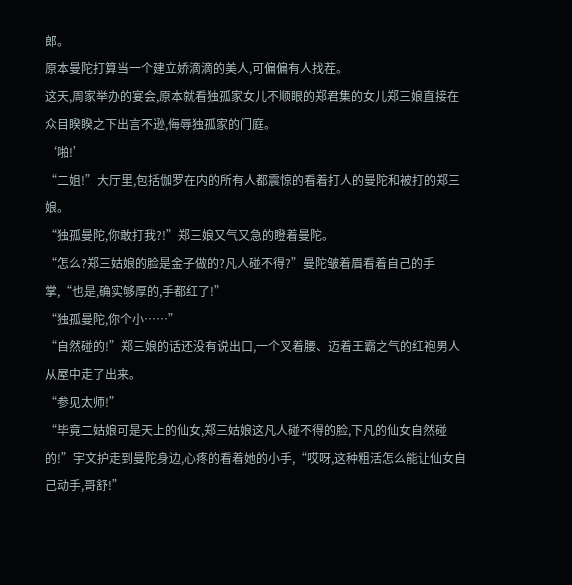郎。
原本曼陀打算当一个建立娇滴滴的美人,可偏偏有人找茬。
这天,周家举办的宴会,原本就看独孤家女儿不顺眼的郑君集的女儿郑三娘直接在众目睽睽之下出言不逊,侮辱独孤家的门庭。
‘啪!’
“二姐!”大厅里,包括伽罗在内的所有人都震惊的看着打人的曼陀和被打的郑三娘。
“独孤曼陀,你敢打我?!”郑三娘又气又急的瞪着曼陀。
“怎么?郑三姑娘的脸是金子做的?凡人碰不得?”曼陀皱着眉看着自己的手掌,“也是,确实够厚的,手都红了!”
“独孤曼陀,你个小……”
“自然碰的!”郑三娘的话还没有说出口,一个叉着腰、迈着王霸之气的红袍男人从屋中走了出来。
“参见太师!”
“毕竟二姑娘可是天上的仙女,郑三姑娘这凡人碰不得的脸,下凡的仙女自然碰的!”宇文护走到曼陀身边,心疼的看着她的小手,“哎呀,这种粗活怎么能让仙女自己动手,哥舒!”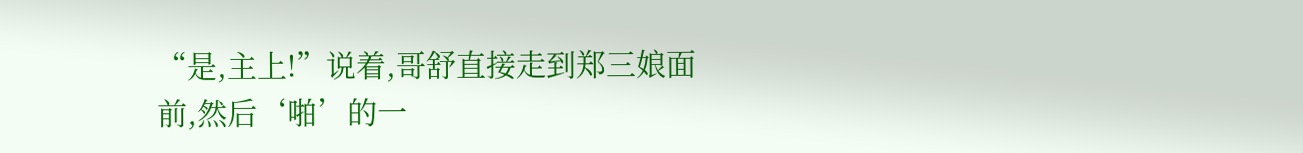“是,主上!”说着,哥舒直接走到郑三娘面前,然后‘啪’的一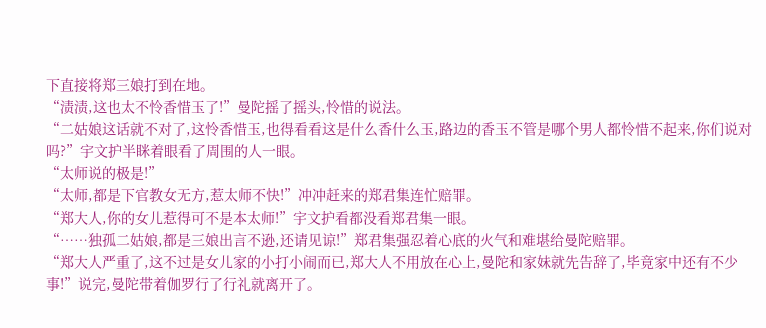下直接将郑三娘打到在地。
“渍渍,这也太不怜香惜玉了!”曼陀摇了摇头,怜惜的说法。
“二姑娘这话就不对了,这怜香惜玉,也得看看这是什么香什么玉,路边的香玉不管是哪个男人都怜惜不起来,你们说对吗?”宇文护半眯着眼看了周围的人一眼。
“太师说的极是!”
“太师,都是下官教女无方,惹太师不快!”冲冲赶来的郑君集连忙赔罪。
“郑大人,你的女儿惹得可不是本太师!”宇文护看都没看郑君集一眼。
“……独孤二姑娘,都是三娘出言不逊,还请见谅!”郑君集强忍着心底的火气和难堪给曼陀赔罪。
“郑大人严重了,这不过是女儿家的小打小闹而已,郑大人不用放在心上,曼陀和家妹就先告辞了,毕竟家中还有不少事!”说完,曼陀带着伽罗行了行礼就离开了。